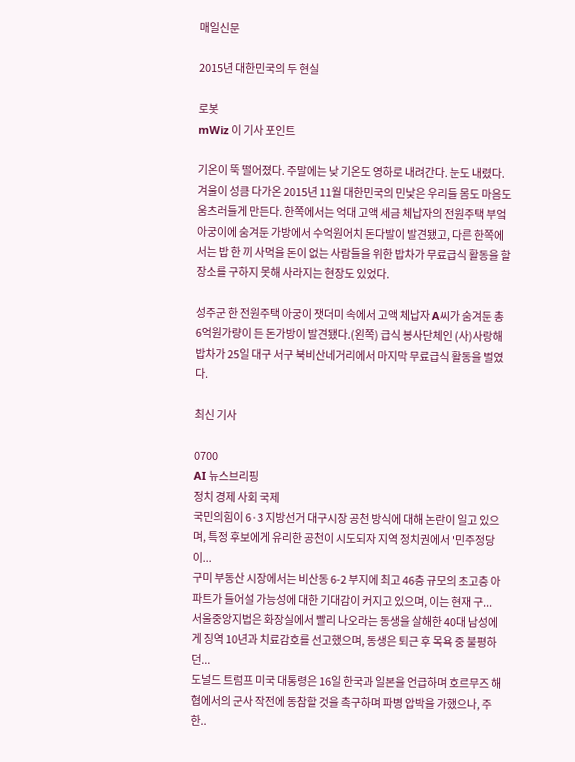매일신문

2015년 대한민국의 두 현실

로봇
mWiz 이 기사 포인트

기온이 뚝 떨어졌다. 주말에는 낮 기온도 영하로 내려간다. 눈도 내렸다. 겨울이 성큼 다가온 2015년 11월 대한민국의 민낯은 우리들 몸도 마음도 움츠러들게 만든다. 한쪽에서는 억대 고액 세금 체납자의 전원주택 부엌 아궁이에 숨겨둔 가방에서 수억원어치 돈다발이 발견됐고, 다른 한쪽에서는 밥 한 끼 사먹을 돈이 없는 사람들을 위한 밥차가 무료급식 활동을 할 장소를 구하지 못해 사라지는 현장도 있었다.

성주군 한 전원주택 아궁이 잿더미 속에서 고액 체납자 A씨가 숨겨둔 총 6억원가량이 든 돈가방이 발견됐다.(왼쪽) 급식 봉사단체인 (사)사랑해밥차가 25일 대구 서구 북비산네거리에서 마지막 무료급식 활동을 벌였다.

최신 기사

0700
AI 뉴스브리핑
정치 경제 사회 국제
국민의힘이 6·3 지방선거 대구시장 공천 방식에 대해 논란이 일고 있으며, 특정 후보에게 유리한 공천이 시도되자 지역 정치권에서 '민주정당이...
구미 부동산 시장에서는 비산동 6-2 부지에 최고 46층 규모의 초고층 아파트가 들어설 가능성에 대한 기대감이 커지고 있으며, 이는 현재 구...
서울중앙지법은 화장실에서 빨리 나오라는 동생을 살해한 40대 남성에게 징역 10년과 치료감호를 선고했으며, 동생은 퇴근 후 목욕 중 불평하던...
도널드 트럼프 미국 대통령은 16일 한국과 일본을 언급하며 호르무즈 해협에서의 군사 작전에 동참할 것을 촉구하며 파병 압박을 가했으나, 주한..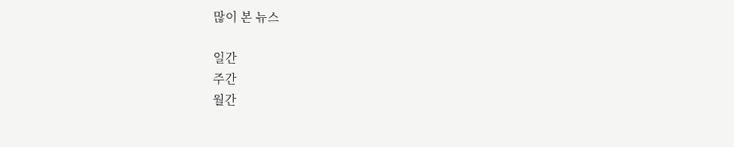많이 본 뉴스

일간
주간
월간